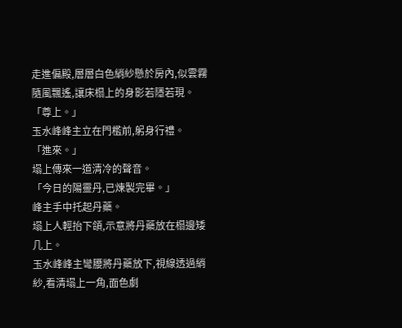走進偏殿,層層白色綃紗懸於房內,似雲霧隨風飄遙,讓床榻上的身影若隱若現。
「尊上。」
玉水峰峰主立在門檻前,躬身行禮。
「進來。」
塌上傳來一道清冷的聲音。
「今日的陽靈丹,已煉製完畢。」
峰主手中托起丹藥。
塌上人輕抬下頜,示意將丹藥放在榻邊矮几上。
玉水峰峰主彎腰將丹藥放下,視線透過綃紗,看清塌上一角,面色劇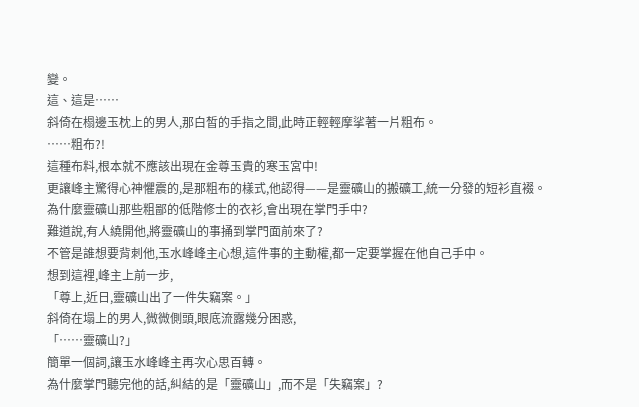變。
這、這是……
斜倚在榻邊玉枕上的男人,那白皙的手指之間,此時正輕輕摩挲著一片粗布。
……粗布?!
這種布料,根本就不應該出現在金尊玉貴的寒玉宮中!
更讓峰主驚得心神懼震的,是那粗布的樣式,他認得——是靈礦山的搬礦工,統一分發的短衫直裰。
為什麼靈礦山那些粗鄙的低階修士的衣衫,會出現在掌門手中?
難道說,有人繞開他,將靈礦山的事捅到掌門面前來了?
不管是誰想要背刺他,玉水峰峰主心想,這件事的主動權,都一定要掌握在他自己手中。
想到這裡,峰主上前一步,
「尊上,近日,靈礦山出了一件失竊案。」
斜倚在塌上的男人,微微側頭,眼底流露幾分困惑,
「……靈礦山?」
簡單一個詞,讓玉水峰峰主再次心思百轉。
為什麼掌門聽完他的話,糾結的是「靈礦山」,而不是「失竊案」?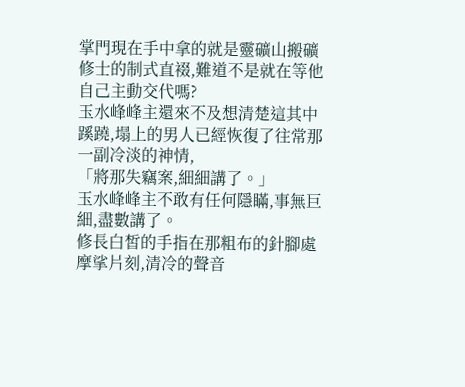掌門現在手中拿的就是靈礦山搬礦修士的制式直裰,難道不是就在等他自己主動交代嗎?
玉水峰峰主還來不及想清楚這其中蹊蹺,塌上的男人已經恢復了往常那一副冷淡的神情,
「將那失竊案,細細講了。」
玉水峰峰主不敢有任何隱瞞,事無巨細,盡數講了。
修長白皙的手指在那粗布的針腳處摩挲片刻,清冷的聲音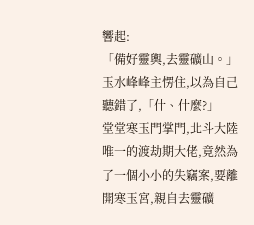響起:
「備好靈輿,去靈礦山。」
玉水峰峰主愣住,以為自己聽錯了,「什、什麼?」
堂堂寒玉門掌門,北斗大陸唯一的渡劫期大佬,竟然為了一個小小的失竊案,要離開寒玉宮,親自去靈礦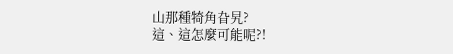山那種犄角旮旯?
這、這怎麼可能呢?!